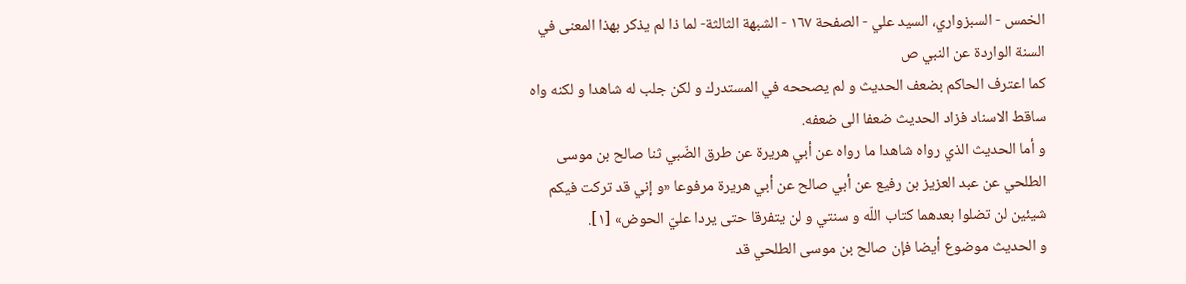الخمس - السبزواري، السيد علي - الصفحة ١٦٧ - الشبهة الثالثة- لما ذا لم يذكر بهذا المعنى في السنة الواردة عن النبي ص
كما اعترف الحاكم بضعف الحديث و لم يصححه في المستدرك و لكن جلب له شاهدا و لكنه واه ساقط الاسناد فزاد الحديث ضعفا الى ضعفه.
و أما الحديث الذي رواه شاهدا ما رواه عن أبي هريرة عن طرق الضّبي ثنا صالح بن موسى الطلحي عن عبد العزيز بن رفيع عن أبي صالح عن أبي هريرة مرفوعا «و إني قد تركت فيكم شيئين لن تضلوا بعدهما كتاب اللّه و سنتي و لن يتفرقا حتى يردا عليّ الحوض» [١].
و الحديث موضوع أيضا فإن صالح بن موسى الطلحي قد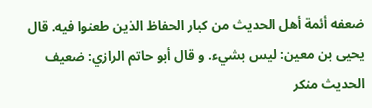ضعفه أئمة أهل الحديث من كبار الحفاظ الذين طعنوا فيه. قال يحيى بن معين: ليس بشيء. و قال أبو حاتم الرازي: ضعيف الحديث منكر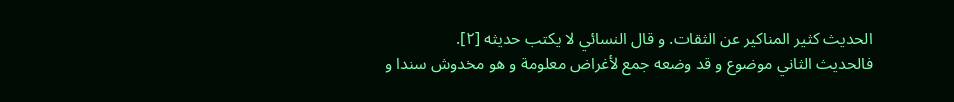الحديث كثير المناكير عن الثقات. و قال النسائي لا يكتب حديثه [٢].
فالحديث الثاني موضوع و قد وضعه جمع لأغراض معلومة و هو مخدوش سندا و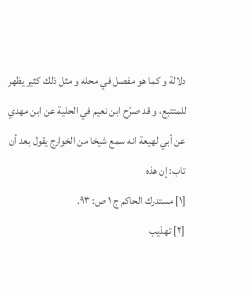دلالة و كما هو مفصل في محله و مثل ذلك كثير يظهر للمتتبع، و قد صرّح ابن نعيم في الحلية عن ابن مهدي عن أبي لهيعة انه سمع شيخا من الخوارج يقول بعد أن تاب: إن هذه
[١] مستدرك الحاكم ج ١ ص: ٩٣.
[٢] تهذيب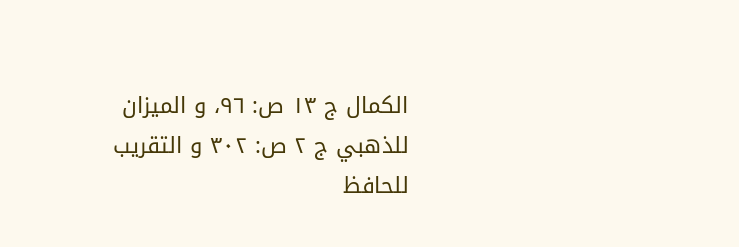الكمال ج ١٣ ص: ٩٦، و الميزان للذهبي ج ٢ ص: ٣٠٢ و التقريب للحافظ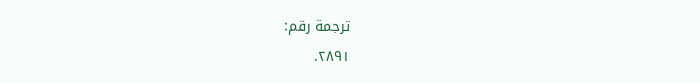ترجمة رقم:
٢٨٩١.